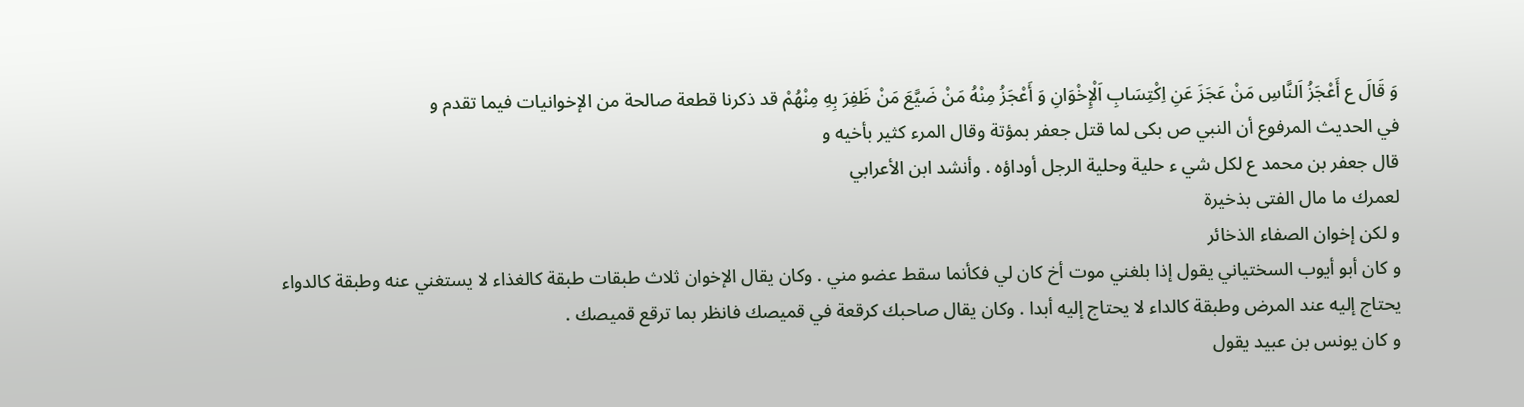وَ قَالَ ع أَعْجَزُ اَلنَّاسِ مَنْ عَجَزَ عَنِ اِكْتِسَابِ اَلْإِخْوَانِ وَ أَعْجَزُ مِنْهُ مَنْ ضَيَّعَ مَنْ ظَفِرَ بِهِ مِنْهُمْ قد ذكرنا قطعة صالحة من الإخوانيات فيما تقدم و
في الحديث المرفوع أن النبي ص بكى لما قتل جعفر بمؤتة وقال المرء كثير بأخيه و
قال جعفر بن محمد ع لكل شي ء حلية وحلية الرجل أوداؤه . وأنشد ابن الأعرابي
لعمرك ما مال الفتى بذخيرة
و لكن إخوان الصفاء الذخائر
و كان أبو أيوب السختياني يقول إذا بلغني موت أخ كان لي فكأنما سقط عضو مني . وكان يقال الإخوان ثلاث طبقات طبقة كالغذاء لا يستغني عنه وطبقة كالدواء يحتاج إليه عند المرض وطبقة كالداء لا يحتاج إليه أبدا . وكان يقال صاحبك كرقعة في قميصك فانظر بما ترقع قميصك .
و كان يونس بن عبيد يقول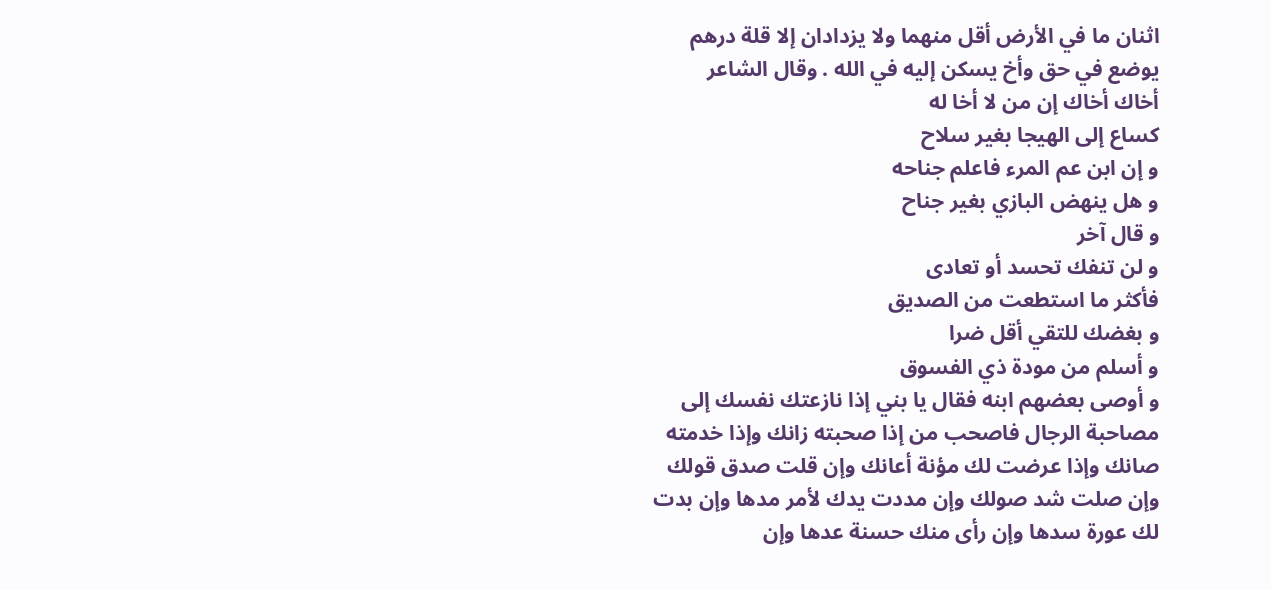اثنان ما في الأرض أقل منهما ولا يزدادان إلا قلة درهم يوضع في حق وأخ يسكن إليه في الله . وقال الشاعر
أخاك أخاك إن من لا أخا له
كساع إلى الهيجا بغير سلاح
و إن ابن عم المرء فاعلم جناحه
و هل ينهض البازي بغير جناح
و قال آخر
و لن تنفك تحسد أو تعادى
فأكثر ما استطعت من الصديق
و بغضك للتقي أقل ضرا
و أسلم من مودة ذي الفسوق
و أوصى بعضهم ابنه فقال يا بني إذا نازعتك نفسك إلى مصاحبة الرجال فاصحب من إذا صحبته زانك وإذا خدمته صانك وإذا عرضت لك مؤنة أعانك وإن قلت صدق قولك وإن صلت شد صولك وإن مددت يدك لأمر مدها وإن بدت لك عورة سدها وإن رأى منك حسنة عدها وإن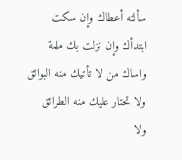سألته أعطاك وإن سكت ابتدأك وإن نزلت بك ملمة واساك من لا تأتيك منه البوائق ولا تحتار عليك منه الطرائق ولا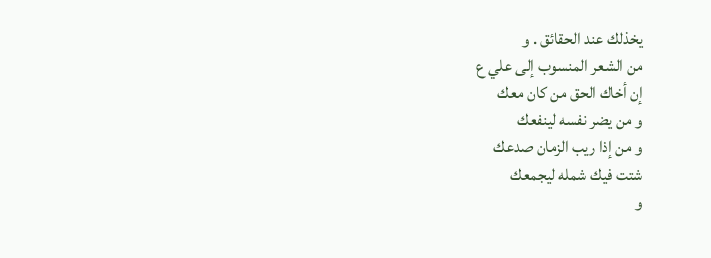يخذلك عند الحقائق . و
من الشعر المنسوب إلى علي ع
إن أخاك الحق من كان معك
و من يضر نفسه لينفعك
و من إذا ريب الزمان صدعك
شتت فيك شمله ليجمعك
و